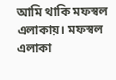আমি থাকি মফস্বল এলাকায়। মফস্বল এলাকা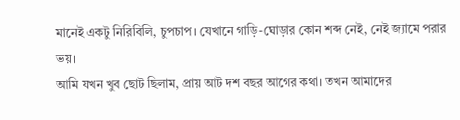মানেই একটু নিরিবিলি, চুপচাপ। যেখানে গাড়ি-ঘোড়ার কোন শব্দ নেই, নেই জ্যামে পরার ভয়।
আমি যখন খুব ছোট ছিলাম, প্রায় আট দশ বছর আগের কথা। তখন আমাদের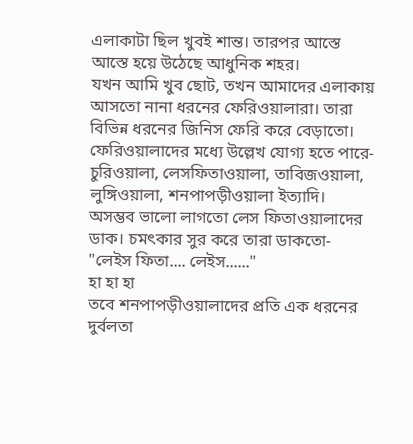এলাকাটা ছিল খুবই শান্ত। তারপর আস্তে আস্তে হয়ে উঠেছে আধুনিক শহর।
যখন আমি খুব ছোট, তখন আমাদের এলাকায় আসতো নানা ধরনের ফেরিওয়ালারা। তারা বিভিন্ন ধরনের জিনিস ফেরি করে বেড়াতো। ফেরিওয়ালাদের মধ্যে উল্লেখ যোগ্য হতে পারে-
চুরিওয়ালা, লেসফিতাওয়ালা, তাবিজওয়ালা, লুঙ্গিওয়ালা, শনপাপড়ীওয়ালা ইত্যাদি।
অসম্ভব ভালো লাগতো লেস ফিতাওয়ালাদের ডাক। চমৎকার সুর করে তারা ডাকতো-
"লেইস ফিতা.... লেইস......"
হা হা হা
তবে শনপাপড়ীওয়ালাদের প্রতি এক ধরনের দুর্বলতা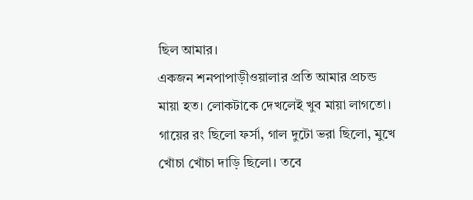ছিল আমার।
একজন শনপাপাড়ীওয়ালার প্রতি আমার প্রচন্ড মায়া হত। লোকটাকে দেখলেই খুব মায়া লাগতো। গায়ের রং ছিলো ফর্সা, গাল দুটো ভরা ছিলো, মুখে খোঁচা খোঁচা দাড়ি ছিলো। তবে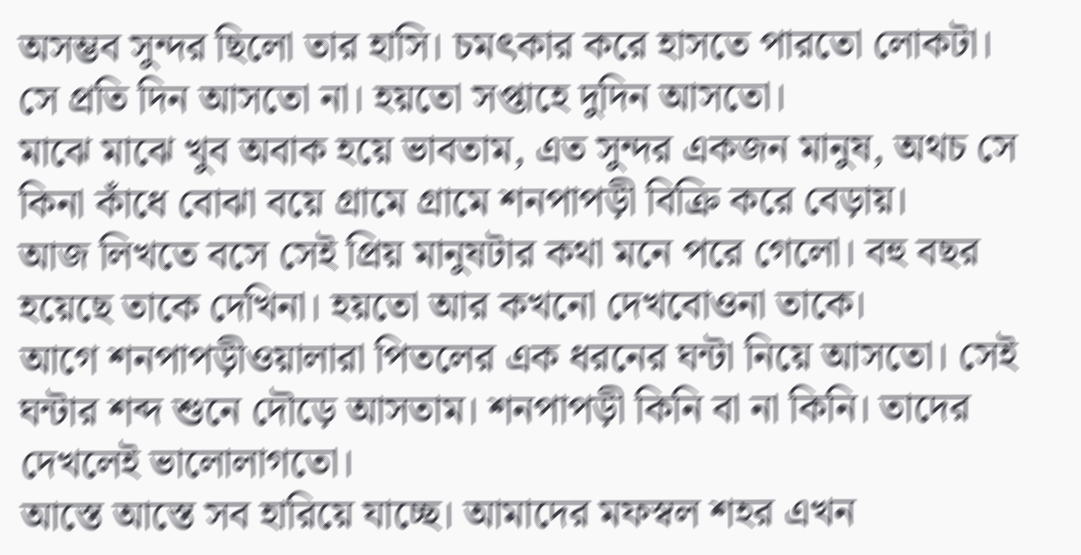অসম্ভব সুন্দর ছিলো তার হাসি। চমৎকার করে হাসতে পারতো লোকটা। সে প্রতি দিন আসতো না। হয়তো সপ্তাহে দুদিন আসতো।
মাঝে মাঝে খুব অবাক হয়ে ভাবতাম, এত সুন্দর একজন মানুষ, অথচ সে কিনা কাঁধে বোঝা বয়ে গ্রামে গ্রামে শনপাপড়ী বিক্রি করে বেড়ায়।
আজ লিখতে বসে সেই প্রিয় মানুষটার কথা মনে পরে গেলো। বহু বছর হয়েছে তাকে দেখিনা। হয়তো আর কখনো দেখবোওনা তাকে।
আগে শনপাপড়ীওয়ালারা পিতলের এক ধরনের ঘন্টা নিয়ে আসতো। সেই ঘন্টার শব্দ শুনে দৌড়ে আসতাম। শনপাপড়ী কিনি বা না কিনি। তাদের দেখলেই ভালোলাগতো।
আস্তে আস্তে সব হারিয়ে যাচ্ছে। আমাদের মফস্বল শহর এখন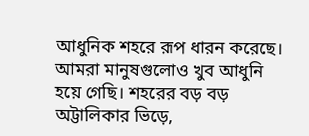আধুনিক শহরে রূপ ধারন করেছে। আমরা মানুষগুলোও খুব আধুনি হয়ে গেছি। শহরের বড় বড় অট্টালিকার ভিড়ে,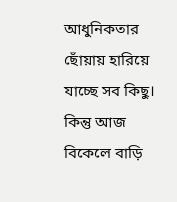আধুনিকতার ছোঁয়ায় হারিয়ে যাচ্ছে সব কিছু।
কিন্তু আজ বিকেলে বাড়ি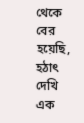থেকে বের হয়েছি, হঠাৎ দেখি এক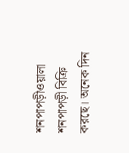শনপাপড়ীওয়ালা শনপাপড়ী বিক্রি করছে। অনেক দিন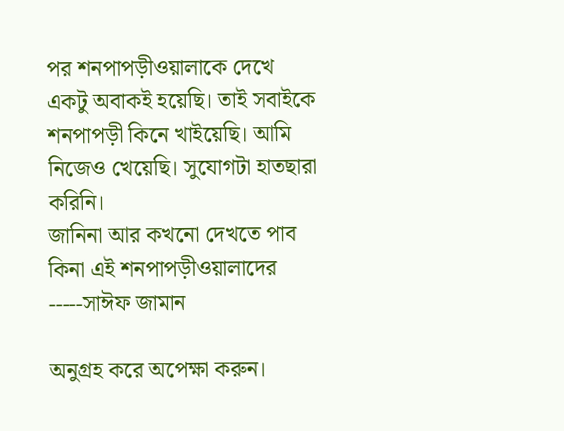পর শনপাপড়ীওয়ালাকে দেখে একটু অবাকই হয়েছি। তাই সবাইকে শনপাপড়ী কিনে খাইয়েছি। আমি নিজেও খেয়েছি। সুযোগটা হাতছারা করিনি।
জানিনা আর কখনো দেখতে পাব কিনা এই শনপাপড়ীওয়ালাদের
-----সাঈফ জামান

অনুগ্রহ করে অপেক্ষা করুন।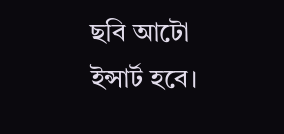ছবি আটো ইন্সার্ট হবে।